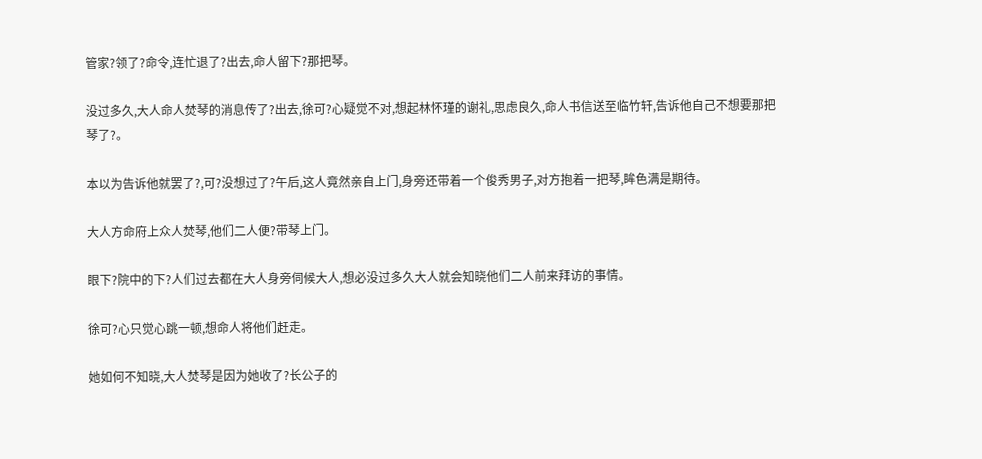管家?领了?命令,连忙退了?出去,命人留下?那把琴。

没过多久,大人命人焚琴的消息传了?出去,徐可?心疑觉不对,想起林怀瑾的谢礼,思虑良久,命人书信送至临竹轩,告诉他自己不想要那把琴了?。

本以为告诉他就罢了?,可?没想过了?午后,这人竟然亲自上门,身旁还带着一个俊秀男子,对方抱着一把琴,眸色满是期待。

大人方命府上众人焚琴,他们二人便?带琴上门。

眼下?院中的下?人们过去都在大人身旁伺候大人,想必没过多久大人就会知晓他们二人前来拜访的事情。

徐可?心只觉心跳一顿,想命人将他们赶走。

她如何不知晓,大人焚琴是因为她收了?长公子的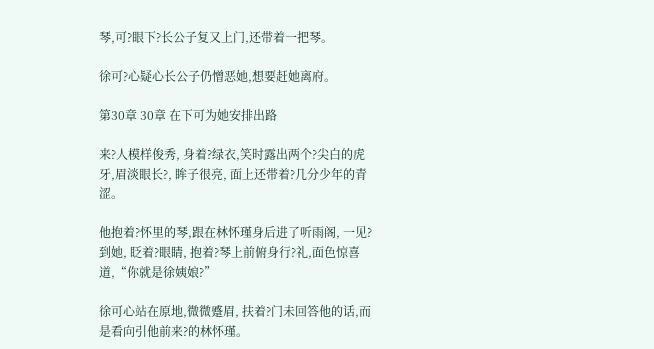琴,可?眼下?长公子复又上门,还带着一把琴。

徐可?心疑心长公子仍憎恶她,想要赶她离府。

第30章 30章 在下可为她安排出路

来?人模样俊秀, 身着?绿衣,笑时露出两个?尖白的虎牙,眉淡眼长?, 眸子很亮, 面上还带着?几分少年的青涩。

他抱着?怀里的琴,跟在林怀瑾身后进了听雨阁, 一见?到她, 眨着?眼睛, 抱着?琴上前俯身行?礼,面色惊喜道,“你就是徐姨娘?”

徐可心站在原地,微微蹙眉, 扶着?门未回答他的话,而是看向引他前来?的林怀瑾。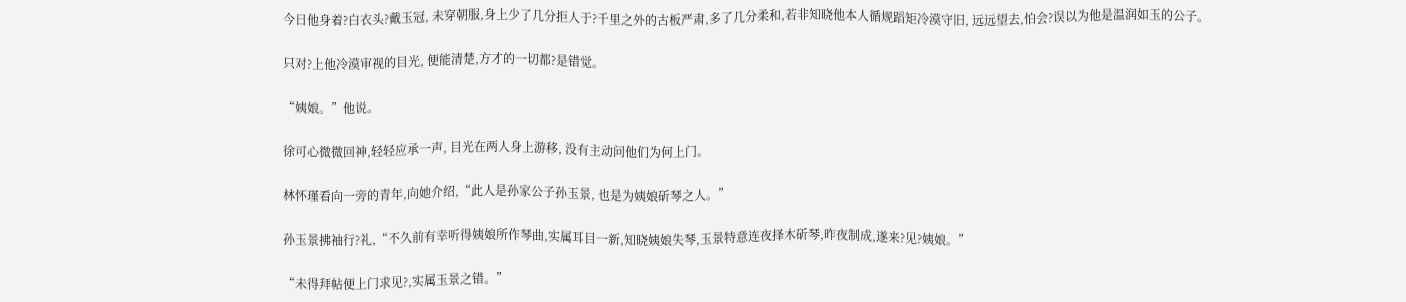今日他身着?白衣头?戴玉冠, 未穿朝服,身上少了几分拒人于?千里之外的古板严肃,多了几分柔和,若非知晓他本人循规蹈矩冷漠守旧, 远远望去,怕会?误以为他是温润如玉的公子。

只对?上他冷漠审视的目光, 便能清楚,方才的一切都?是错觉。

“姨娘。”他说。

徐可心微微回神,轻轻应承一声, 目光在两人身上游移, 没有主动问他们为何上门。

林怀瑾看向一旁的青年,向她介绍,“此人是孙家公子孙玉景, 也是为姨娘斫琴之人。”

孙玉景拂袖行?礼,“不久前有幸听得姨娘所作琴曲,实属耳目一新,知晓姨娘失琴,玉景特意连夜择木斫琴,昨夜制成,遂来?见?姨娘。”

“未得拜帖便上门求见?,实属玉景之错。”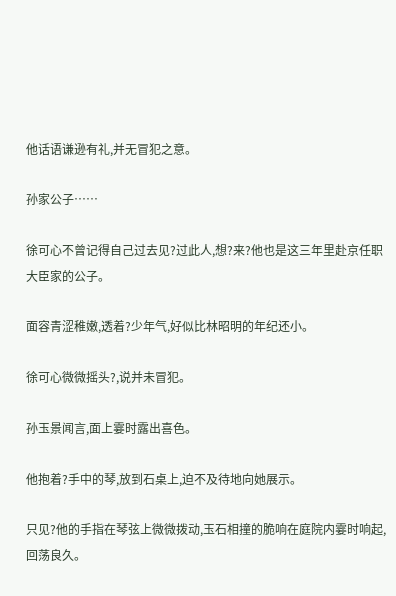他话语谦逊有礼,并无冒犯之意。

孙家公子……

徐可心不曾记得自己过去见?过此人,想?来?他也是这三年里赴京任职大臣家的公子。

面容青涩稚嫩,透着?少年气,好似比林昭明的年纪还小。

徐可心微微摇头?,说并未冒犯。

孙玉景闻言,面上霎时露出喜色。

他抱着?手中的琴,放到石桌上,迫不及待地向她展示。

只见?他的手指在琴弦上微微拨动,玉石相撞的脆响在庭院内霎时响起,回荡良久。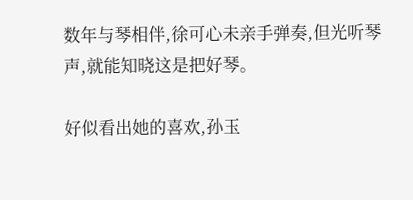数年与琴相伴,徐可心未亲手弹奏,但光听琴声,就能知晓这是把好琴。

好似看出她的喜欢,孙玉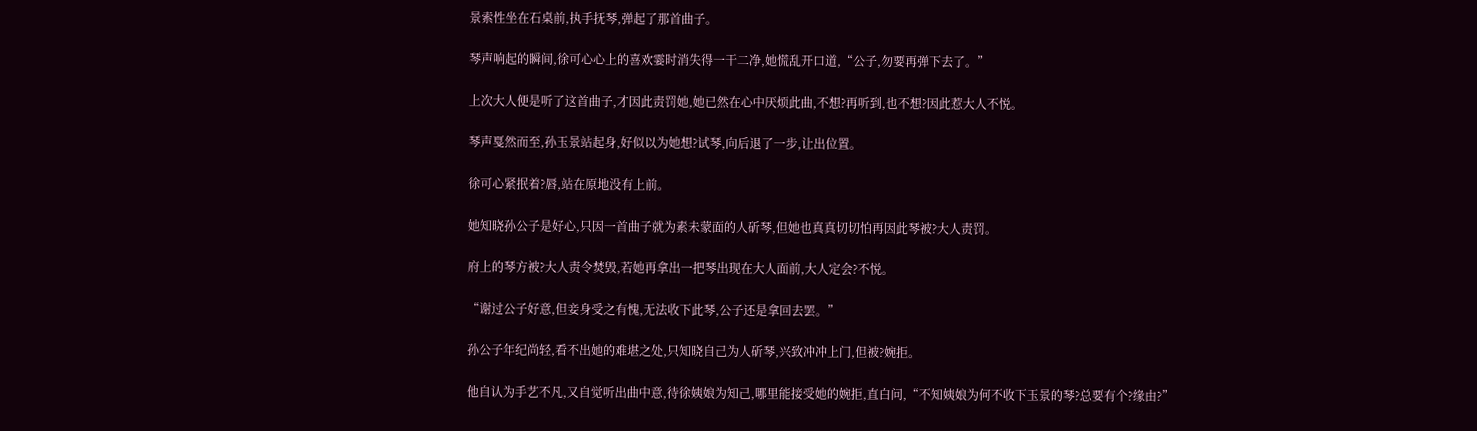景索性坐在石桌前,执手抚琴,弹起了那首曲子。

琴声响起的瞬间,徐可心心上的喜欢霎时消失得一干二净,她慌乱开口道,“公子,勿要再弹下去了。”

上次大人便是听了这首曲子,才因此责罚她,她已然在心中厌烦此曲,不想?再听到,也不想?因此惹大人不悦。

琴声戛然而至,孙玉景站起身,好似以为她想?试琴,向后退了一步,让出位置。

徐可心紧抿着?唇,站在原地没有上前。

她知晓孙公子是好心,只因一首曲子就为素未蒙面的人斫琴,但她也真真切切怕再因此琴被?大人责罚。

府上的琴方被?大人责令焚毁,若她再拿出一把琴出现在大人面前,大人定会?不悦。

“谢过公子好意,但妾身受之有愧,无法收下此琴,公子还是拿回去罢。”

孙公子年纪尚轻,看不出她的难堪之处,只知晓自己为人斫琴,兴致冲冲上门,但被?婉拒。

他自认为手艺不凡,又自觉听出曲中意,待徐姨娘为知己,哪里能接受她的婉拒,直白问,“不知姨娘为何不收下玉景的琴?总要有个?缘由?”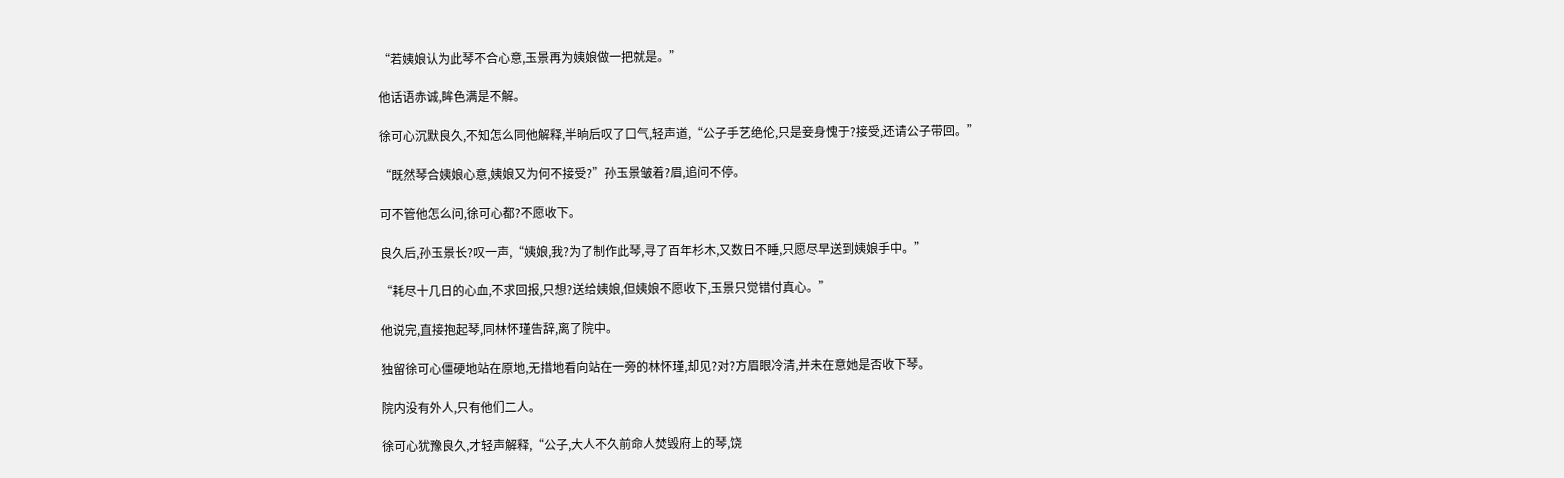“若姨娘认为此琴不合心意,玉景再为姨娘做一把就是。”

他话语赤诚,眸色满是不解。

徐可心沉默良久,不知怎么同他解释,半晌后叹了口气,轻声道,“公子手艺绝伦,只是妾身愧于?接受,还请公子带回。”

“既然琴合姨娘心意,姨娘又为何不接受?”孙玉景皱着?眉,追问不停。

可不管他怎么问,徐可心都?不愿收下。

良久后,孙玉景长?叹一声,“姨娘,我?为了制作此琴,寻了百年杉木,又数日不睡,只愿尽早送到姨娘手中。”

“耗尽十几日的心血,不求回报,只想?送给姨娘,但姨娘不愿收下,玉景只觉错付真心。”

他说完,直接抱起琴,同林怀瑾告辞,离了院中。

独留徐可心僵硬地站在原地,无措地看向站在一旁的林怀瑾,却见?对?方眉眼冷清,并未在意她是否收下琴。

院内没有外人,只有他们二人。

徐可心犹豫良久,才轻声解释,“公子,大人不久前命人焚毁府上的琴,饶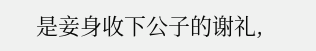是妾身收下公子的谢礼,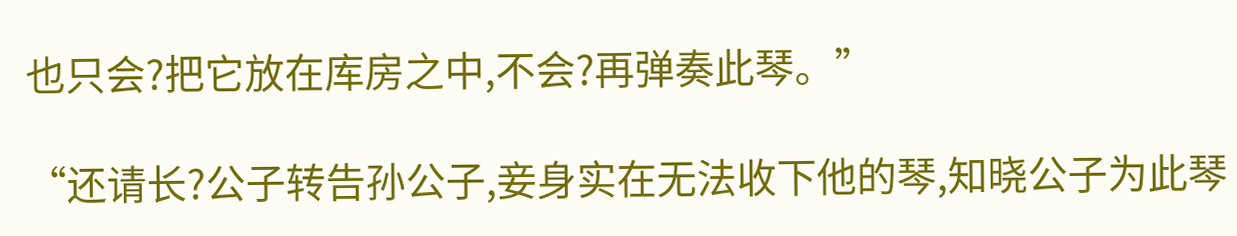也只会?把它放在库房之中,不会?再弹奏此琴。”

“还请长?公子转告孙公子,妾身实在无法收下他的琴,知晓公子为此琴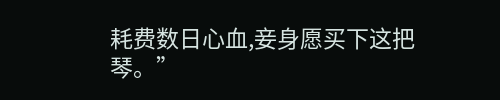耗费数日心血,妾身愿买下这把琴。”